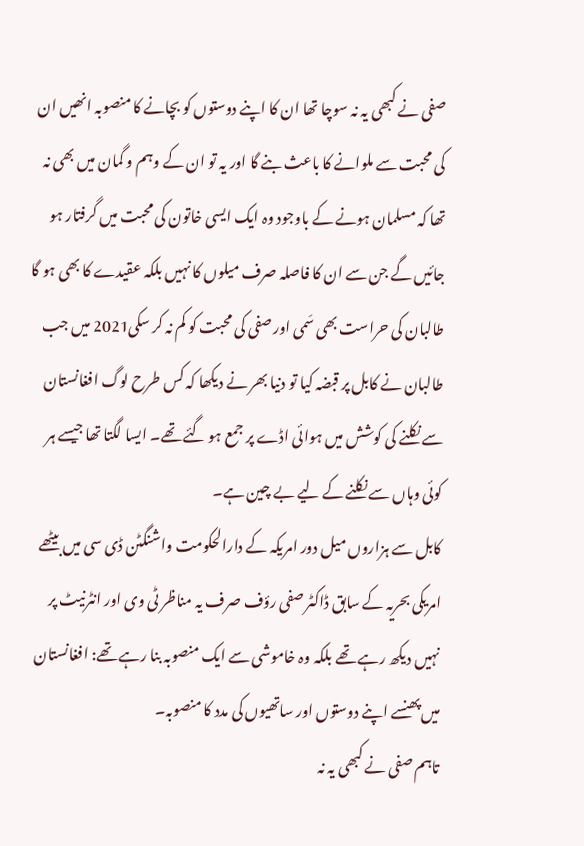صفی نے کبھی یہ نہ سوچا تھا ان کا اپنے دوستوں کو بچانے کا منصوبہ انھیں ان کی محبت سے ملوانے کا باعث بنے گا اور یہ تو ان کے وہم و گمان میں بھی نہ تھا کہ مسلمان ہونے کے باوجود وہ ایک ایسی خاتون کی محبت میں گرفتار ہو جائیں گے جن سے ان کا فاصلہ صرف میلوں کا نہیں بلکہ عقیدے کا بھی ہو گا
طالبان کی حراست بھی سَمی اور صفی کی محبت کو کم نہ کر سکی2021 میں جب طالبان نے کابل پر قبضہ کیا تو دنیا بھر نے دیکھا کہ کس طرح لوگ افغانستان سے نکلنے کی کوشش میں ہوائی اڈے پر جمع ہو گئے تھے۔ ایسا لگتا تھا جیسے ہر کوئی وہاں سے نکلنے کے لیے بے چین ہے۔
کابل سے ہزاروں میل دور امریکہ کے دارالحکومت واشنگٹن ڈی سی میں بیٹھے امریکی بحریہ کے سابق ڈاکٹر صفی رؤف صرف یہ مناظر ٹی وی اور انٹرنیٹ پر نہیں دیکھ رہے تھے بلکہ وہ خاموشی سے ایک منصوبہ بنا رہے تھے: افغانستان میں پھنسے اپنے دوستوں اور ساتھیوں کی مدد کا منصوبہ۔
تاہم صفی نے کبھی یہ نہ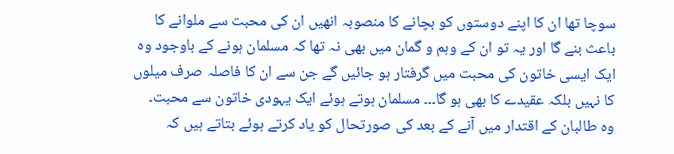سوچا تھا ان کا اپنے دوستوں کو بچانے کا منصوبہ انھیں ان کی محبت سے ملوانے کا باعث بنے گا اور یہ تو ان کے وہم و گمان میں بھی نہ تھا کہ مسلمان ہونے کے باوجود وہ ایک ایسی خاتون کی محبت میں گرفتار ہو جائیں گے جن سے ان کا فاصلہ صرف میلوں کا نہیں بلکہ عقیدے کا بھی ہو گا۔۔۔ مسلمان ہوتے ہوئے ایک یہودی خاتون سے محبت۔
وہ طالبان کے اقتدار میں آنے کے بعد کی صورتحال کو یاد کرتے ہوئے بتاتے ہیں کہ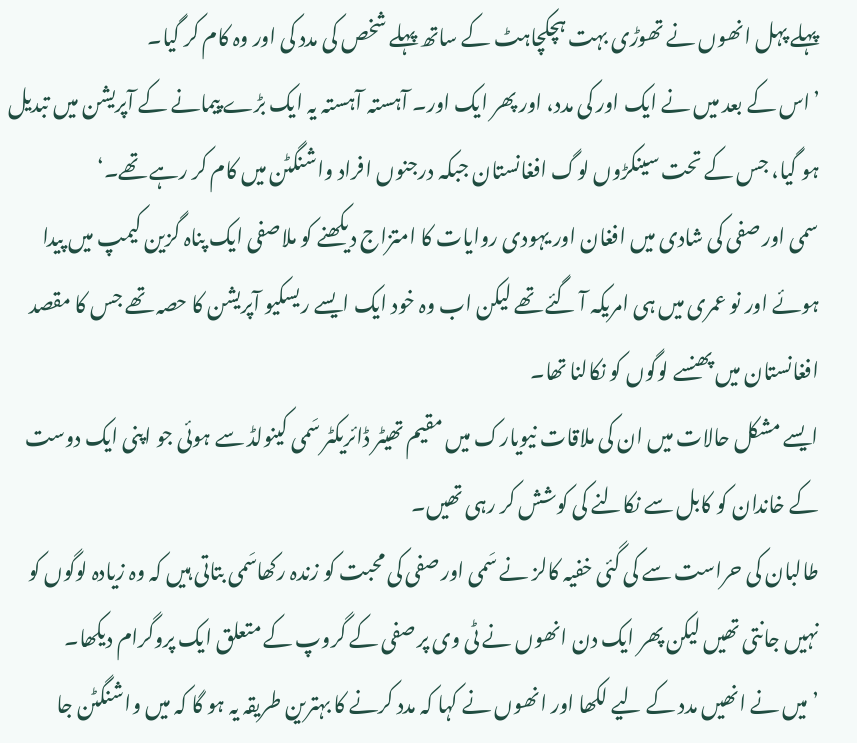پہلے پہل انھوں نے تھوڑی بہت ہچکچاہٹ کے ساتھ پہلے شخص کی مدد کی اور وہ کام کر گیا۔
’اس کے بعد میں نے ایک اور کی مدد، اور پھر ایک اور۔ آہستہ آہستہ یہ ایک بڑے پیمانے کے آپریشن میں تبدیل ہو گیا، جس کے تحت سینکڑوں لوگ افغانستان جبکہ درجنوں افراد واشنگٹن میں کام کر رہے تھے۔‘
سمی اور صفی کی شادی میں افغان اور یہودی روایات کا امتزاج دیکھنے کو ملاصفی ایک پناہ گزین کیمپ میں پیدا ہوئے اور نو عمری میں ہی امریکہ آ گئے تھے لیکن اب وہ خود ایک ایسے ریسکیو آپریشن کا حصہ تھے جس کا مقصد افغانستان میں پھنسے لوگوں کو نکالنا تھا۔
ایسے مشکل حالات میں ان کی ملاقات نیویارک میں مقیم تھیٹر ڈائریکٹر سَمی کینولڈ سے ہوئی جو اپنی ایک دوست کے خاندان کو کابل سے نکالنے کی کوشش کر رہی تھیں۔
طالبان کی حراست سے کی گئی خفیہ کالز نے سَمی اور صفی کی محبت کو زندہ رکھاسَمی بتاتی ہیں کہ وہ زیادہ لوگوں کو نہیں جانتی تھیں لیکن پھر ایک دن انھوں نے ٹی وی پر صفی کے گروپ کے متعلق ایک پروگرام دیکھا۔
’میں نے انھیں مدد کے لیے لکھا اور انھوں نے کہا کہ مدد کرنے کا بہترین طریقہ یہ ہو گا کہ میں واشنگٹن جا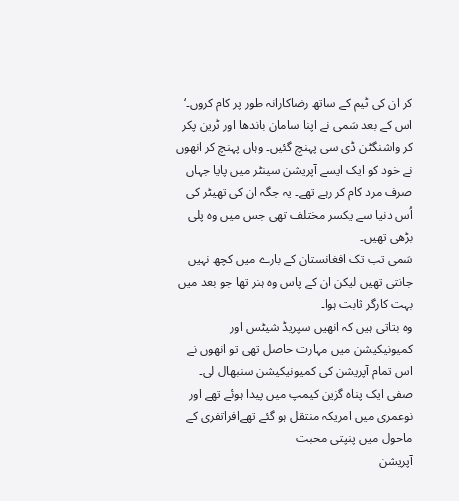کر ان کی ٹیم کے ساتھ رضاکارانہ طور پر کام کروں۔‘
اس کے بعد سَمی نے اپنا سامان باندھا اور ٹرین پکر کر واشنگٹن ڈی سی پہنچ گئیں۔ وہاں پہنچ کر انھوں نے خود کو ایک ایسے آپریشن سینٹر میں پایا جہاں صرف مرد کام کر رہے تھے۔ یہ جگہ ان کی تھیٹر کی اُس دنیا سے یکسر مختلف تھی جس میں وہ پلی بڑھی تھیں۔
سَمی تب تک افغانستان کے بارے میں کچھ نہیں جانتی تھیں لیکن ان کے پاس وہ ہنر تھا جو بعد میں بہت کارگر ثابت ہوا۔
وہ بتاتی ہیں کہ انھیں سپریڈ شیٹس اور کمیونیکیشن میں مہارت حاصل تھی تو انھوں نے اس تمام آپریشن کی کمیونیکیشن سنبھال لی۔
صفی ایک پناہ گزین کیمپ میں پیدا ہوئے تھے اور نوعمری میں امریکہ منتقل ہو گئے تھےافراتفری کے ماحول میں پنپتی محبت
آپریشن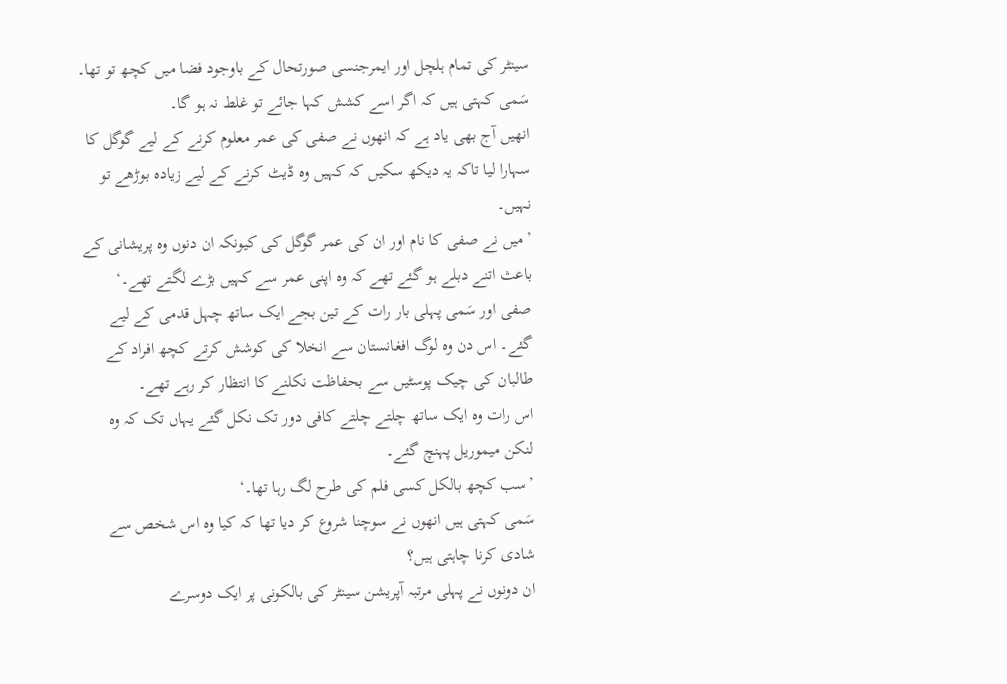سینٹر کی تمام ہلچل اور ایمرجنسی صورتحال کے باوجود فضا میں کچھ تو تھا۔
سَمی کہتی ہیں کہ اگر اسے کشش کہا جائے تو غلط نہ ہو گا۔
انھیں آج بھی یاد ہے کہ انھوں نے صفی کی عمر معلوم کرنے کے لیے گوگل کا سہارا لیا تاکہ یہ دیکھ سکیں کہ کہیں وہ ڈیٹ کرنے کے لیے زیادہ بوڑھے تو نہیں۔
’میں نے صفی کا نام اور ان کی عمر گوگل کی کیونکہ ان دنوں وہ پریشانی کے باعث اتنے دبلے ہو گئے تھے کہ وہ اپنی عمر سے کہیں بڑے لگتے تھے۔‘
صفی اور سَمی پہلی بار رات کے تین بجے ایک ساتھ چہل قدمی کے لیے گئے۔ اس دن وہ لوگ افغانستان سے انخلا کی کوشش کرتے کچھ افراد کے طالبان کی چیک پوسٹیں سے بحفاظت نکلنے کا انتظار کر رہے تھے۔
اس رات وہ ایک ساتھ چلتے چلتے کافی دور تک نکل گئے یہاں تک کہ وہ لنکن میموریل پہنچ گئے۔
’سب کچھ بالکل کسی فلم کی طرح لگ رہا تھا۔‘
سَمی کہتی ہیں انھوں نے سوچنا شروع کر دیا تھا کہ کیا وہ اس شخص سے شادی کرنا چاہتی ہیں؟
ان دونوں نے پہلی مرتبہ آپریشن سینٹر کی بالکونی پر ایک دوسرے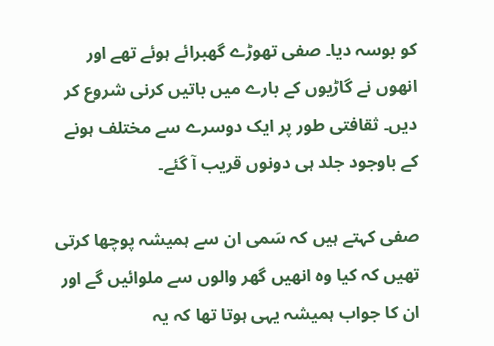کو بوسہ دیا۔ صفی تھوڑے گھبرائے ہوئے تھے اور انھوں نے گاڑیوں کے بارے میں باتیں کرنی شروع کر دیں۔ ثقافتی طور پر ایک دوسرے سے مختلف ہونے کے باوجود جلد ہی دونوں قریب آ گئے۔

صفی کہتے ہیں کہ سَمی ان سے ہمیشہ پوچھا کرتی تھیں کہ کیا وہ انھیں گھر والوں سے ملوائیں گے اور ان کا جواب ہمیشہ یہی ہوتا تھا کہ یہ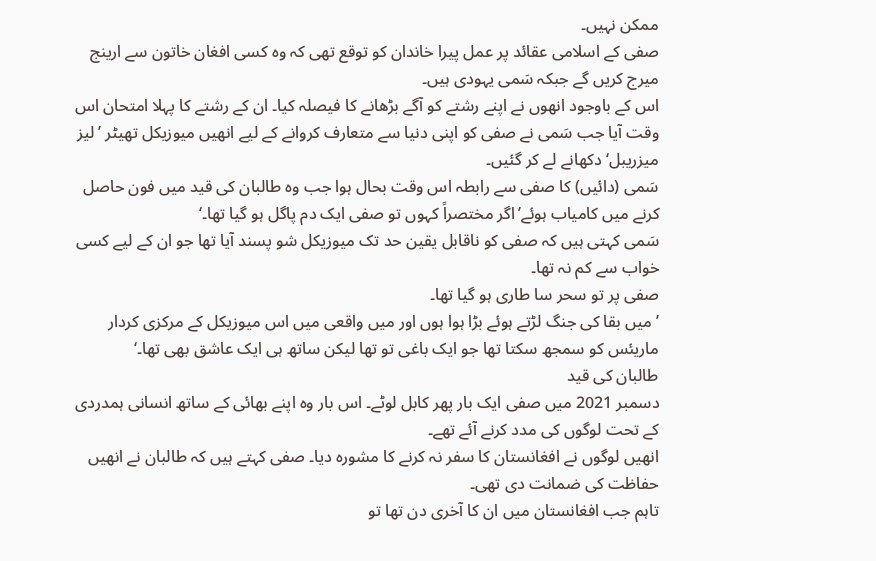ممکن نہیں۔
صفی کے اسلامی عقائد پر عمل پیرا خاندان کو توقع تھی کہ وہ کسی افغان خاتون سے ارینج میرج کریں گے جبکہ سَمی یہودی ہیں۔
اس کے باوجود انھوں نے اپنے رشتے کو آگے بڑھانے کا فیصلہ کیا۔ ان کے رشتے کا پہلا امتحان اس وقت آیا جب سَمی نے صفی کو اپنی دنیا سے متعارف کروانے کے لیے انھیں میوزیکل تھیٹر ’لیز میزریبل‘ دکھانے لے کر گئیں۔
سَمی (دائیں) کا صفی سے رابطہ اس وقت بحال ہوا جب وہ طالبان کی قید میں فون حاصل کرنے میں کامیاب ہوئے’اگر مختصراً کہوں تو صفی ایک دم پاگل ہو گیا تھا۔‘
سَمی کہتی ہیں کہ صفی کو ناقابل یقین حد تک میوزیکل شو پسند آیا تھا جو ان کے لیے کسی خواب سے کم نہ تھا۔
صفی پر تو سحر سا طاری ہو گیا تھا۔
’میں بقا کی جنگ لڑتے ہوئے بڑا ہوا ہوں اور میں واقعی میں اس میوزیکل کے مرکزی کردار ماریئس کو سمجھ سکتا تھا جو ایک باغی تو تھا لیکن ساتھ ہی ایک عاشق بھی تھا۔‘
طالبان کی قید
دسمبر 2021 میں صفی ایک بار پھر کابل لوٹے۔ اس بار وہ اپنے بھائی کے ساتھ انسانی ہمدردی کے تحت لوگوں کی مدد کرنے آئے تھے۔
انھیں لوگوں نے افغانستان کا سفر نہ کرنے کا مشورہ دیا۔ صفی کہتے ہیں کہ طالبان نے انھیں حفاظت کی ضمانت دی تھی۔
تاہم جب افغانستان میں ان کا آخری دن تھا تو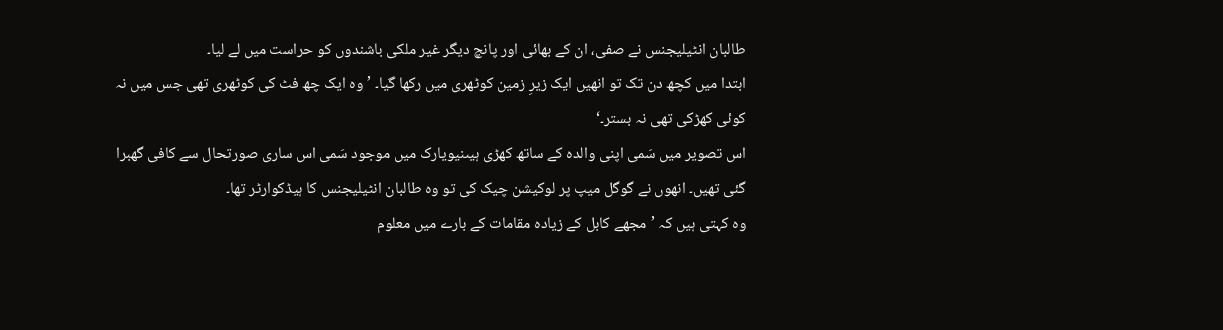طالبان انٹیلیجنس نے صفی، ان کے بھائی اور پانچ دیگر غیر ملکی باشندوں کو حراست میں لے لیا۔
ابتدا میں کچھ دن تک تو انھیں ایک زیرِ زمین کوٹھری میں رکھا گیا۔ ’وہ ایک چھ فٹ کی کوٹھری تھی جس میں نہ کوئی کھڑکی تھی نہ بستر۔‘
اس تصویر میں سَمی اپنی والدہ کے ساتھ کھڑی ہیںنیویارک میں موجود سَمی اس ساری صورتحال سے کافی گھبرا گئی تھیں۔ انھوں نے گوگل میپ پر لوکیشن چیک کی تو وہ طالبان انٹیلیجنس کا ہیڈکوارٹر تھا۔
وہ کہتی ہیں کہ ’مجھے کابل کے زیادہ مقامات کے بارے میں معلوم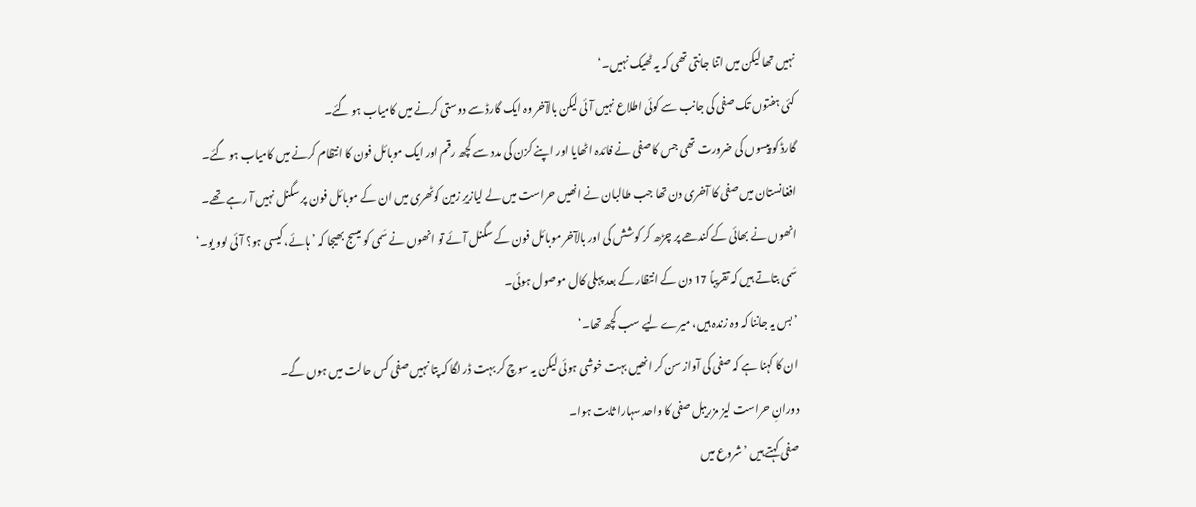نہیں تھا لیکن میں اتنا جانتی تھی کہ یہ ٹھیک نہیں۔‘
کئی ہفتوں تک صفی کی جانب سے کوئی اطلاع نہیں آئی لیکن بالآخر وہ ایک گارڈ سے دوستی کرنے میں کامیاب ہو گئے۔
گارڈ کو پیسوں کی ضرورت تھی جس کا صفی نے فائدہ اٹھایا اور اپنے کزن کی مدد سے کچھ رقم اور ایک موبائل فون کا انتظام کرنے میں کامیاب ہو گئے۔
افغانستان میں صفی کا آخری دن تھا جب طالبان نے انھیں حراست میں لے لیازیرِ زمین کوٹھری میں ان کے موبائل فون پر سگنل نہیں آ رہے تھے۔
انھوں نے بھائی کے کندھے پر چڑھ کر کوشش کی اور بالآخر موبائل فون کے سگنل آئے تو انھوں نے سَمی کو میسج بھیجا کہ ’ہائے، کیسی ہو؟ آئی لوو یو۔‘
سَمی بتاتے ہیں کہ تقریباً 17 دن کے انتظار کے بعد پہلی کال موصول ہوئی۔
’بس یہ جاننا کہ وہ زندہ ہیں، میرے لیے سب کچھ تھا۔‘
ان کا کہنا ہے کہ صفی کی آواز سن کر انھیں بہت خوشی ہوئی لیکن یہ سوچ کر بہت ڈر لگا کہ پتا نہیں صفی کس حالت میں ہوں گے۔
دورانِ حراست لیز مزریبل صفی کا واحد سہارا ثابت ہوا۔
صفی کہتے ہیں ’شروع میں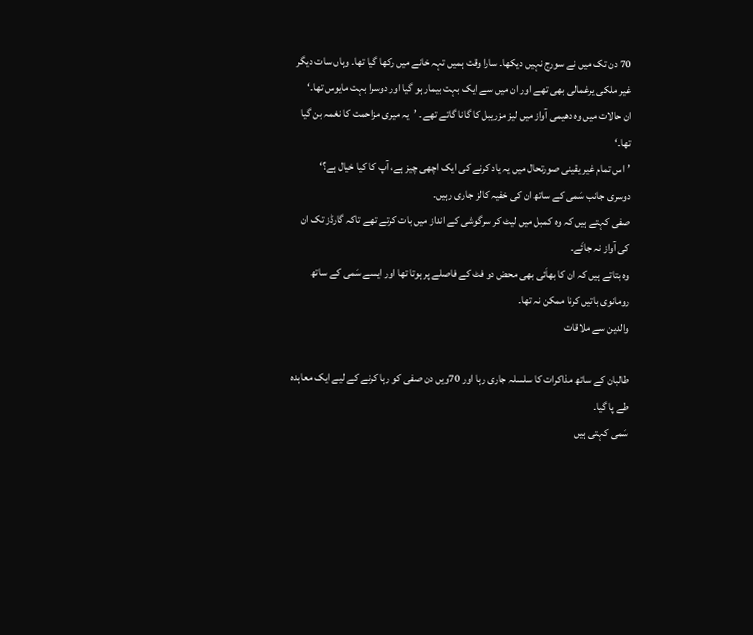70 دن تک میں نے سورج نہیں دیکھا۔ سارا وقت ہمیں تہہ خانے میں رکھا گیا تھا۔ وہاں سات دیگر غیر ملکی یرغمالی بھی تھے اور ان میں سے ایک بہت بیمار ہو گیا اور دوسرا بہت مایوس تھا۔‘
ان حالات میں وہ دھیمی آواز میں لیز مزریبل کا گانا گاتے تھے۔ ’یہ میری مزاحمت کا نغمہ بن گیا تھا۔‘
’اس تمام غیر یقینی صورتحال میں یہ یاد کرنے کی ایک اچھی چیز ہے، آپ کا کیا خیال ہے؟‘
دوسری جانب سَمی کے ساتھ ان کی خفیہ کالز جاری رہیں۔
صفی کہتے ہیں کہ وہ کمبل میں لیٹ کر سرگوشی کے انداز میں بات کرتے تھے تاکہ گارڈز تک ان کی آواز نہ جائَے۔
وہ بتاتے ہیں کہ ان کا بھاَئی بھی محض دو فٹ کے فاصلے پر ہوتا تھا اور ایسے سَمی کے ساتھ رومانوی باتیں کرنا ممکن نہ تھا۔
والدین سے ملاقات

طالبان کے ساتھ مذاکرات کا سلسلہ جاری رہا اور 70ویں دن صفی کو رہا کرنے کے لیے ایک معاہدہ طے پا گیا۔
سَمی کہتی ہیں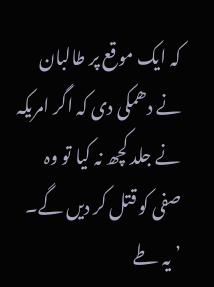کہ ایک موقع پر طالبان نے دھمکی دی کہ اگر امریکہ نے جلد کچھ نہ کیا تو وہ صفی کو قتل کر دیں گے۔
’یہ طے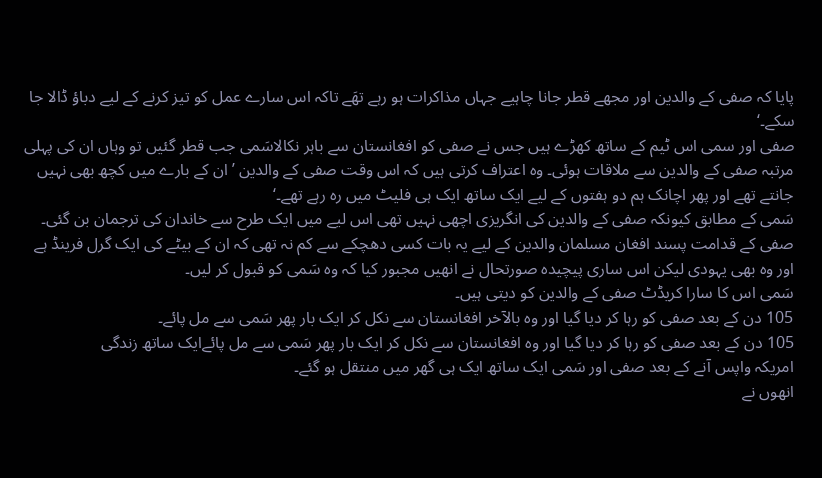پایا کہ صفی کے والدین اور مجھے قطر جانا چاہیے جہاں مذاکرات ہو رہے تھَے تاکہ اس سارے عمل کو تیز کرنے کے لیے دباؤ ڈالا جا سکے۔‘
صفی اور سمی اس ٹیم کے ساتھ کھڑے ہیں جس نے صفی کو افغانستان سے باہر نکالاسَمی جب قطر گئیں تو وہاں ان کی پہلی مرتبہ صفی کے والدین سے ملاقات ہوئی۔ وہ اعتراف کرتی ہیں کہ اس وقت صفی کے والدین ’ان کے بارے میں کچھ بھی نہیں جانتے تھے اور پھر اچانک ہم دو ہفتوں کے لیے ایک ساتھ ایک ہی فلیٹ میں رہ رہے تھے۔‘
سَمی کے مطابق کیونکہ صفی کے والدین کی انگریزی اچھی نہیں تھی اس لیے میں ایک طرح سے خاندان کی ترجمان بن گئی۔
صفی کے قدامت پسند افغان مسلمان والدین کے لیے یہ بات کسی دھچکے سے کم نہ تھی کہ ان کے بیٹے کی ایک گرل فرینڈ ہے اور وہ بھی یہودی لیکن اس ساری پیچیدہ صورتحال نے انھیں مجبور کیا کہ وہ سَمی کو قبول کر لیں۔
سَمی اس کا سارا کریڈٹ صفی کے والدین کو دیتی ہیں۔
105 دن کے بعد صفی کو رہا کر دیا گیا اور وہ بالآخر افغانستان سے نکل کر ایک بار پھر سَمی سے مل پائے۔
105 دن کے بعد صفی کو رہا کر دیا گیا اور وہ افغانستان سے نکل کر ایک بار پھر سَمی سے مل پائےایک ساتھ زندگی
امریکہ واپس آنے کے بعد صفی اور سَمی ایک ساتھ ایک ہی گھر میں منتقل ہو گئے۔
انھوں نے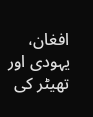افغان، یہودی اور تھیٹر کی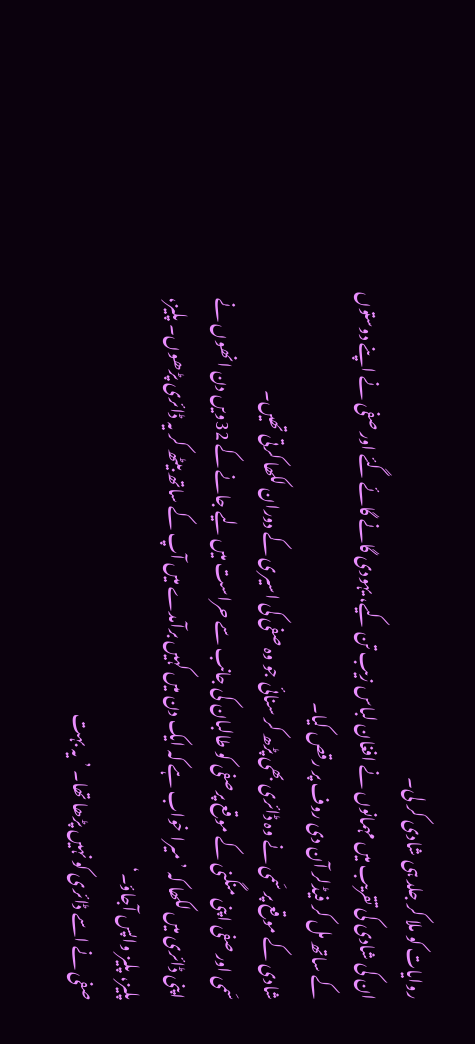روایات کو ملا کر جلد ہی شادی کر لی۔
ان کی شادی کی تقریب میں مہمانوں نے افغان لباس زیب تن کیے، یہودی گانے گائے گئے اور صفی نے اپنے دوستوں کے ساتھ مل کر فیڈلر آن دی روف پر رقص کیا۔
شادی کے موقع پر سَمی نے وہ ڈائری بھی پڑھ کر سنائی جو وہ صفی کی اسیری کے دوران لکھا کرتی تھیں۔
سَمی اور صفی اپنی منگنی کے موقع پرصفی کو طالبان کی جانب سے حراست میں لیے جانے کے 32ویں دن انھوں نے اپنی ڈائری میں لکھا کہ ’میرا خواب ہے کہ ایک دن میں کہیں برآمدے میں آپ کے ساتھ بیٹھ کر یہ ڈائری پڑھوں۔ پلیز، پلیز، پلیز واپس آجاؤ۔‘
صفی نے اسے ڈائری کو نہیں پڑھا تھا۔ ’یہ بہت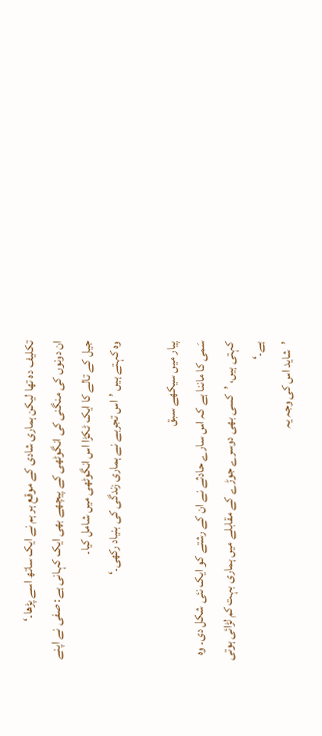تکلیف دہ تھا لیکن ہماری شادی کے موقع ہر ہم نے ایک ساتھ اسے پڑھا۔‘
ان دونوں کی منگنی کی انگوٹھی کے پیچھے بھی ایک کہانی ہے: صفی نے اپنے جیل کے تالے کا ایک ٹکڑا اس انگوٹھی میں شامل کیا۔
وہ کہتے ہیں ’اس تجربے نے ہماری زندگی کی بنیاد رکھی۔‘

پیار میں سیکھے سبق
سَمی کا ماننا ہے کہ اس سارے حادثے نے ان کے رشتے کو ایک نئی شکل دی۔ وہ کہتی ہیں، ’کسی بھی دوسرے جوڑے کے مقابلے میں ہماری بہت کم لڑائی ہوتی ہے۔‘
’شاید اس کی وجہ یہ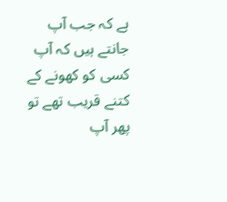ہے کہ جب آپ جانتے ہیں کہ آپ کسی کو کھونے کے کتنے قریب تھے تو پھر آپ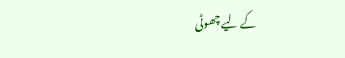کے لیے چھوٹی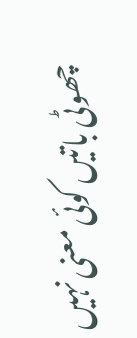چھوٹی باتیں کوئی معنی نہیں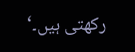رکھتی ہیں۔‘